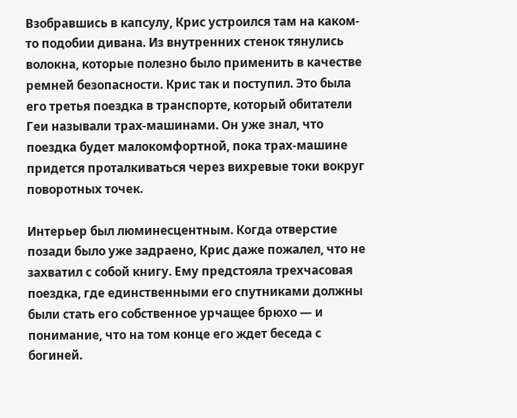Взобравшись в капсулу, Крис устроился там на каком-то подобии дивана. Из внутренних стенок тянулись волокна, которые полезно было применить в качестве ремней безопасности. Крис так и поступил. Это была его третья поездка в транспорте, который обитатели Геи называли трах-машинами. Он уже знал, что поездка будет малокомфортной, пока трах-машине придется проталкиваться через вихревые токи вокруг поворотных точек.

Интерьер был люминесцентным. Когда отверстие позади было уже задраено, Крис даже пожалел, что не захватил с собой книгу. Ему предстояла трехчасовая поездка, где единственными его спутниками должны были стать его собственное урчащее брюхо — и понимание, что на том конце его ждет беседа с богиней.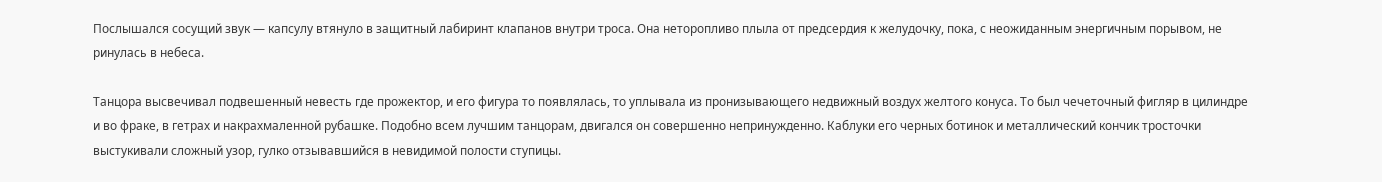Послышался сосущий звук — капсулу втянуло в защитный лабиринт клапанов внутри троса. Она неторопливо плыла от предсердия к желудочку, пока, с неожиданным энергичным порывом, не ринулась в небеса.

Танцора высвечивал подвешенный невесть где прожектор, и его фигура то появлялась, то уплывала из пронизывающего недвижный воздух желтого конуса. То был чечеточный фигляр в цилиндре и во фраке, в гетрах и накрахмаленной рубашке. Подобно всем лучшим танцорам, двигался он совершенно непринужденно. Каблуки его черных ботинок и металлический кончик тросточки выстукивали сложный узор, гулко отзывавшийся в невидимой полости ступицы.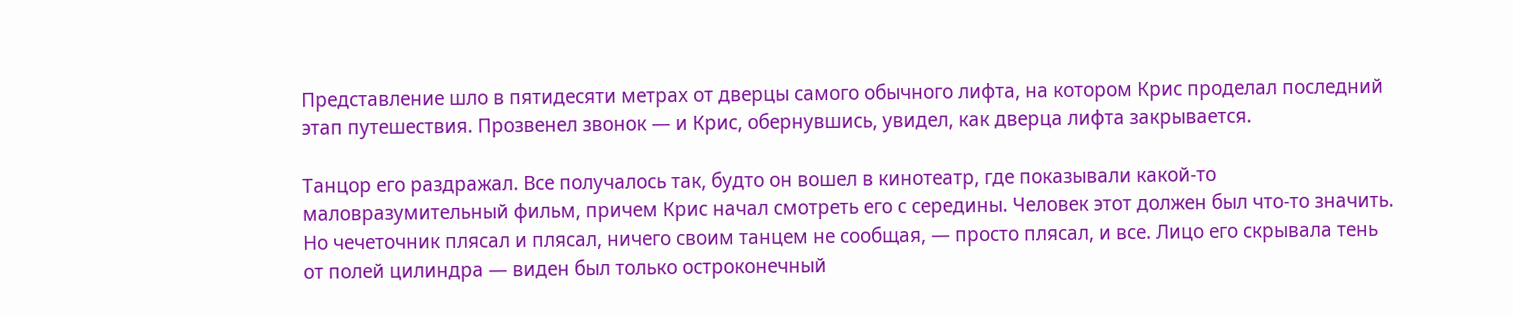Представление шло в пятидесяти метрах от дверцы самого обычного лифта, на котором Крис проделал последний этап путешествия. Прозвенел звонок — и Крис, обернувшись, увидел, как дверца лифта закрывается.

Танцор его раздражал. Все получалось так, будто он вошел в кинотеатр, где показывали какой-то маловразумительный фильм, причем Крис начал смотреть его с середины. Человек этот должен был что-то значить. Но чечеточник плясал и плясал, ничего своим танцем не сообщая, — просто плясал, и все. Лицо его скрывала тень от полей цилиндра — виден был только остроконечный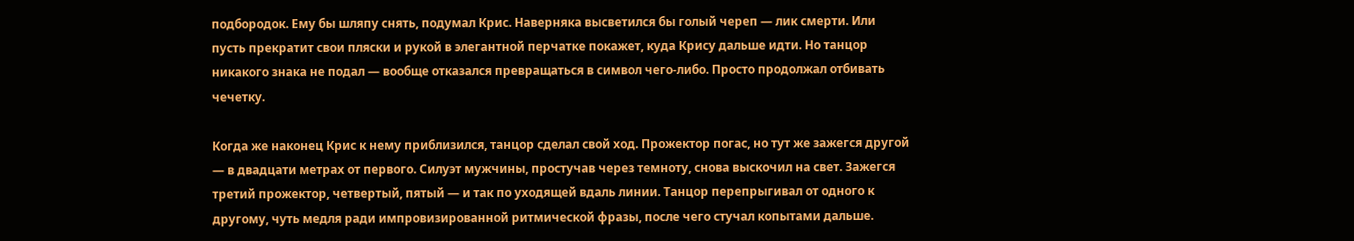подбородок. Ему бы шляпу снять, подумал Крис. Наверняка высветился бы голый череп — лик смерти. Или пусть прекратит свои пляски и рукой в элегантной перчатке покажет, куда Крису дальше идти. Но танцор никакого знака не подал — вообще отказался превращаться в символ чего-либо. Просто продолжал отбивать чечетку.

Когда же наконец Крис к нему приблизился, танцор сделал свой ход. Прожектор погас, но тут же зажегся другой — в двадцати метрах от первого. Силуэт мужчины, простучав через темноту, снова выскочил на свет. Зажегся третий прожектор, четвертый, пятый — и так по уходящей вдаль линии. Танцор перепрыгивал от одного к другому, чуть медля ради импровизированной ритмической фразы, после чего стучал копытами дальше.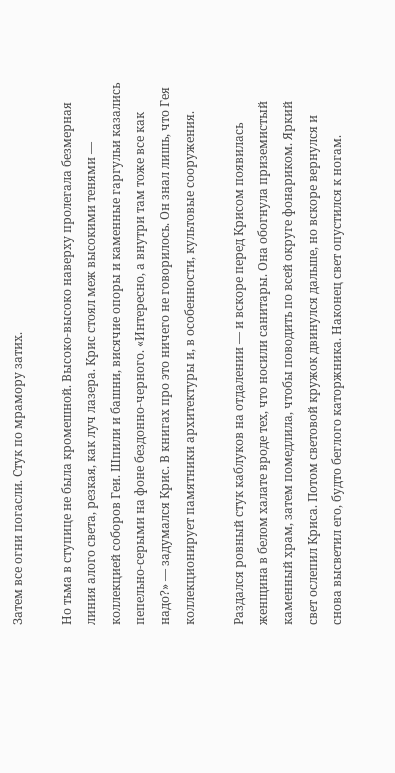Затем все огни погасли. Стук по мрамору затих.

Но тьма в ступице не была кромешной. Высоко-высоко наверху пролегала безмерная линия алого света, резкая, как луч лазера. Крис стоял меж высокими тенями — коллекцией соборов Геи. Шпили и башни, висячие опоры и каменные гаргульи казались пепельно-серыми на фоне бездонно-черного. «Интересно, а внутри там тоже все как надо?» — задумался Крис. В книгах про это ничего не говорилось. Он знал лишь, что Гея коллекционирует памятники архитектуры и, в особенности, культовые сооружения.

Раздался ровный стук каблуков на отдалении — и вскоре перед Крисом появилась женщина в белом халате вроде тех, что носили санитары. Она обогнула приземистый каменный храм, затем помедлила, чтобы поводить по всей округе фонариком. Яркий свет ослепил Криса. Потом световой кружок двинулся дальше, но вскоре вернулся и снова высветил его, будто беглого каторжника. Наконец свет опустился к ногам.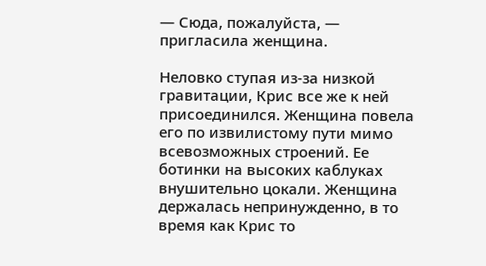— Сюда, пожалуйста, — пригласила женщина.

Неловко ступая из-за низкой гравитации, Крис все же к ней присоединился. Женщина повела его по извилистому пути мимо всевозможных строений. Ее ботинки на высоких каблуках внушительно цокали. Женщина держалась непринужденно, в то время как Крис то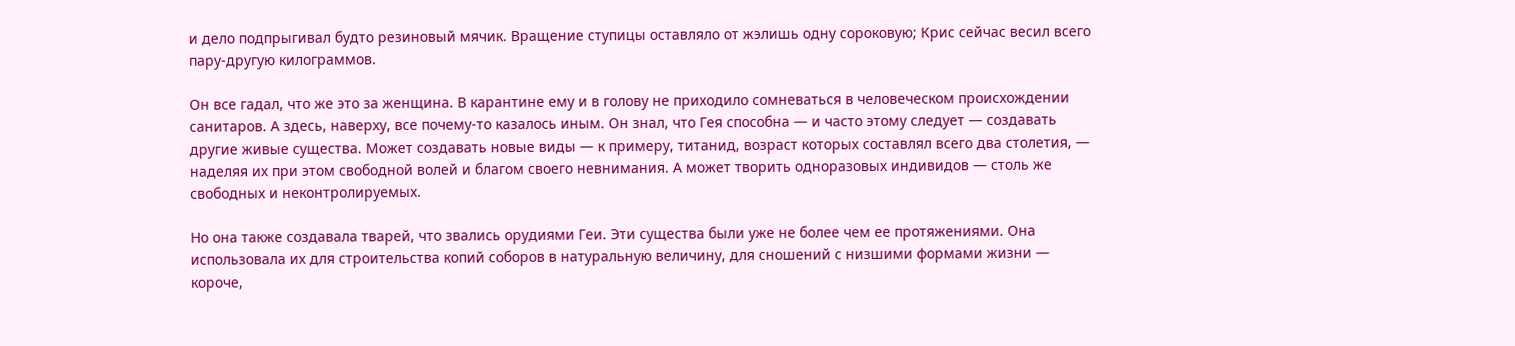и дело подпрыгивал будто резиновый мячик. Вращение ступицы оставляло от жэлишь одну сороковую; Крис сейчас весил всего пару-другую килограммов.

Он все гадал, что же это за женщина. В карантине ему и в голову не приходило сомневаться в человеческом происхождении санитаров. А здесь, наверху, все почему-то казалось иным. Он знал, что Гея способна — и часто этому следует — создавать другие живые существа. Может создавать новые виды — к примеру, титанид, возраст которых составлял всего два столетия, — наделяя их при этом свободной волей и благом своего невнимания. А может творить одноразовых индивидов — столь же свободных и неконтролируемых.

Но она также создавала тварей, что звались орудиями Геи. Эти существа были уже не более чем ее протяжениями. Она использовала их для строительства копий соборов в натуральную величину, для сношений с низшими формами жизни — короче,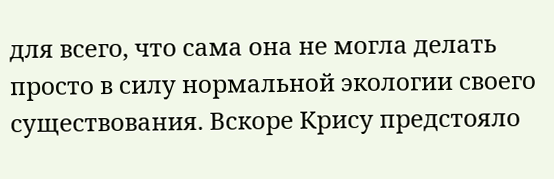для всего, что сама она не могла делать просто в силу нормальной экологии своего существования. Вскоре Крису предстояло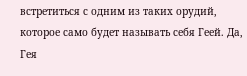встретиться с одним из таких орудий, которое само будет называть себя Геей. Да, Гея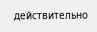действительно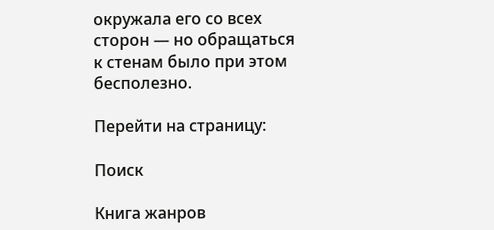окружала его со всех сторон — но обращаться к стенам было при этом бесполезно.

Перейти на страницу:

Поиск

Книга жанров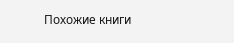Похожие книги